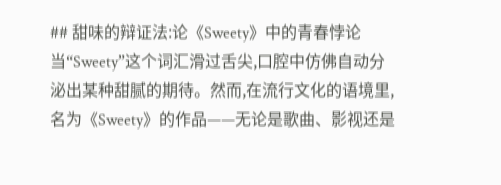## 甜味的辩证法:论《Sweety》中的青春悖论
当“Sweety”这个词汇滑过舌尖,口腔中仿佛自动分泌出某种甜腻的期待。然而,在流行文化的语境里,名为《Sweety》的作品——无论是歌曲、影视还是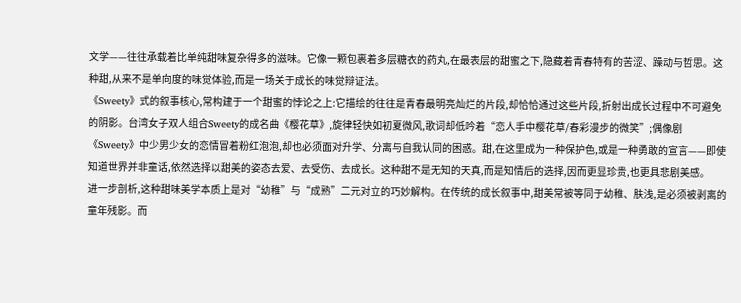文学——往往承载着比单纯甜味复杂得多的滋味。它像一颗包裹着多层糖衣的药丸,在最表层的甜蜜之下,隐藏着青春特有的苦涩、躁动与哲思。这种甜,从来不是单向度的味觉体验,而是一场关于成长的味觉辩证法。
《Sweety》式的叙事核心,常构建于一个甜蜜的悖论之上:它描绘的往往是青春最明亮灿烂的片段,却恰恰通过这些片段,折射出成长过程中不可避免的阴影。台湾女子双人组合Sweety的成名曲《樱花草》,旋律轻快如初夏微风,歌词却低吟着“恋人手中樱花草/春彩漫步的微笑”;偶像剧《Sweety》中少男少女的恋情冒着粉红泡泡,却也必须面对升学、分离与自我认同的困惑。甜,在这里成为一种保护色,或是一种勇敢的宣言——即使知道世界并非童话,依然选择以甜美的姿态去爱、去受伤、去成长。这种甜不是无知的天真,而是知情后的选择,因而更显珍贵,也更具悲剧美感。
进一步剖析,这种甜味美学本质上是对“幼稚”与“成熟”二元对立的巧妙解构。在传统的成长叙事中,甜美常被等同于幼稚、肤浅,是必须被剥离的童年残影。而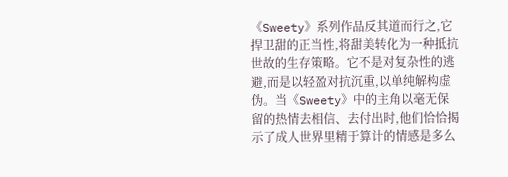《Sweety》系列作品反其道而行之,它捍卫甜的正当性,将甜美转化为一种抵抗世故的生存策略。它不是对复杂性的逃避,而是以轻盈对抗沉重,以单纯解构虚伪。当《Sweety》中的主角以毫无保留的热情去相信、去付出时,他们恰恰揭示了成人世界里精于算计的情感是多么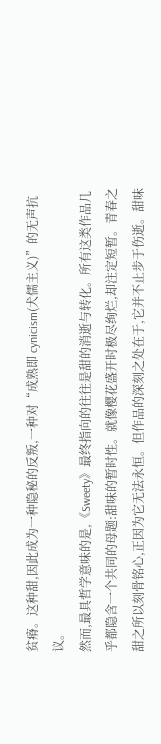贫瘠。这种甜,因此成为一种隐秘的反叛,一种对“成熟即 cynicism(犬儒主义)”的无声抗议。
然而,最具哲学意味的是,《Sweety》最终指向的往往是甜的消逝与转化。所有这类作品几乎都隐含一个共同的母题:甜味的暂时性。就像樱花盛开时极尽绚烂,却注定短暂。青春之甜之所以刻骨铭心,正因为它无法永恒。但作品的深刻之处在于,它并不止步于伤逝。甜味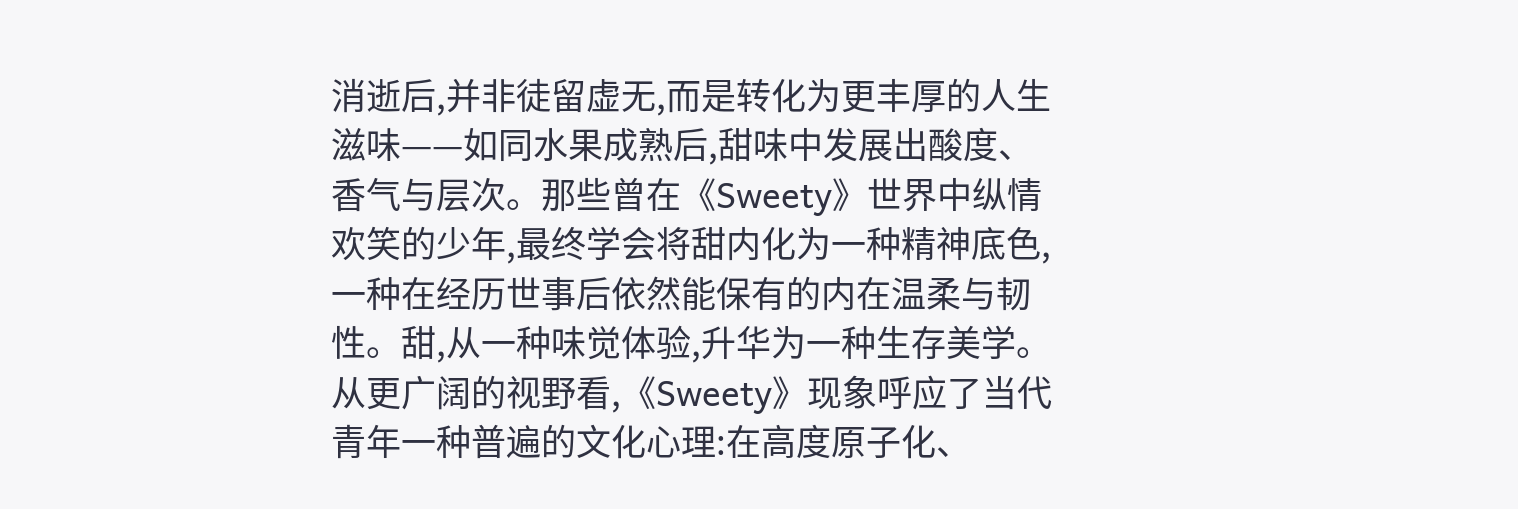消逝后,并非徒留虚无,而是转化为更丰厚的人生滋味——如同水果成熟后,甜味中发展出酸度、香气与层次。那些曾在《Sweety》世界中纵情欢笑的少年,最终学会将甜内化为一种精神底色,一种在经历世事后依然能保有的内在温柔与韧性。甜,从一种味觉体验,升华为一种生存美学。
从更广阔的视野看,《Sweety》现象呼应了当代青年一种普遍的文化心理:在高度原子化、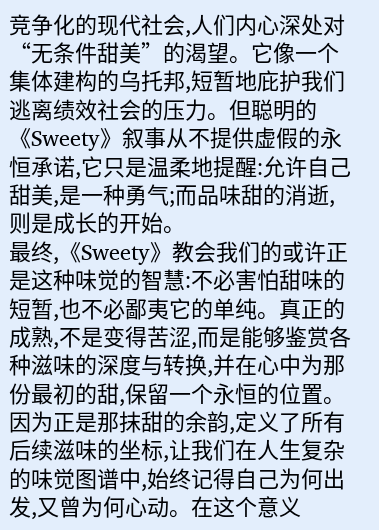竞争化的现代社会,人们内心深处对“无条件甜美”的渴望。它像一个集体建构的乌托邦,短暂地庇护我们逃离绩效社会的压力。但聪明的《Sweety》叙事从不提供虚假的永恒承诺,它只是温柔地提醒:允许自己甜美,是一种勇气;而品味甜的消逝,则是成长的开始。
最终,《Sweety》教会我们的或许正是这种味觉的智慧:不必害怕甜味的短暂,也不必鄙夷它的单纯。真正的成熟,不是变得苦涩,而是能够鉴赏各种滋味的深度与转换,并在心中为那份最初的甜,保留一个永恒的位置。因为正是那抹甜的余韵,定义了所有后续滋味的坐标,让我们在人生复杂的味觉图谱中,始终记得自己为何出发,又曾为何心动。在这个意义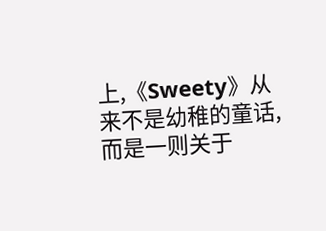上,《Sweety》从来不是幼稚的童话,而是一则关于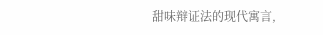甜味辩证法的现代寓言,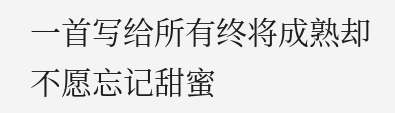一首写给所有终将成熟却不愿忘记甜蜜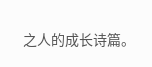之人的成长诗篇。